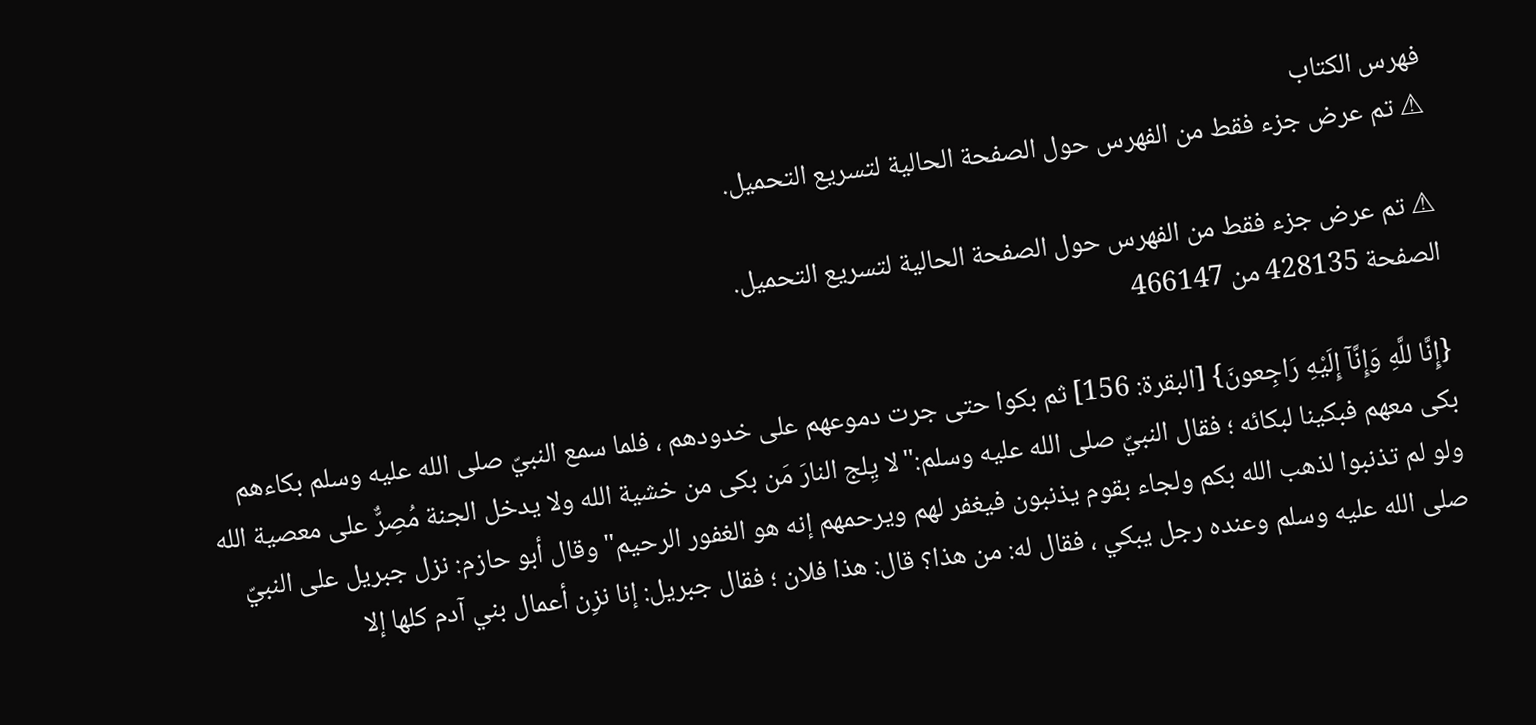فهرس الكتاب
⚠ تم عرض جزء فقط من الفهرس حول الصفحة الحالية لتسريع التحميل.

⚠ تم عرض جزء فقط من الفهرس حول الصفحة الحالية لتسريع التحميل.
الصفحة 428135 من 466147

{إِنَّا للَّهِ وَإِنَّآ إِلَيْهِ رَاجِعونَ} [البقرة: 156] ثم بكوا حتى جرت دموعهم على خدودهم ، فلما سمع النبيّ صلى الله عليه وسلم بكاءهم بكى معهم فبكينا لبكائه ؛ فقال النبيّ صلى الله عليه وسلم:"لا يِلج النارَ مَن بكى من خشية الله ولا يدخل الجنة مُصِرٌّ على معصية الله ولو لم تذنبوا لذهب الله بكم ولجاء بقوم يذنبون فيغفر لهم ويرحمهم إنه هو الغفور الرحيم"وقال أبو حازم: نزل جبريل على النبيّ صلى الله عليه وسلم وعنده رجل يبكي ، فقال له: من هذا؟ قال: هذا فلان ؛ فقال جبريل: إنا نزِن أعمال بني آدم كلها إلا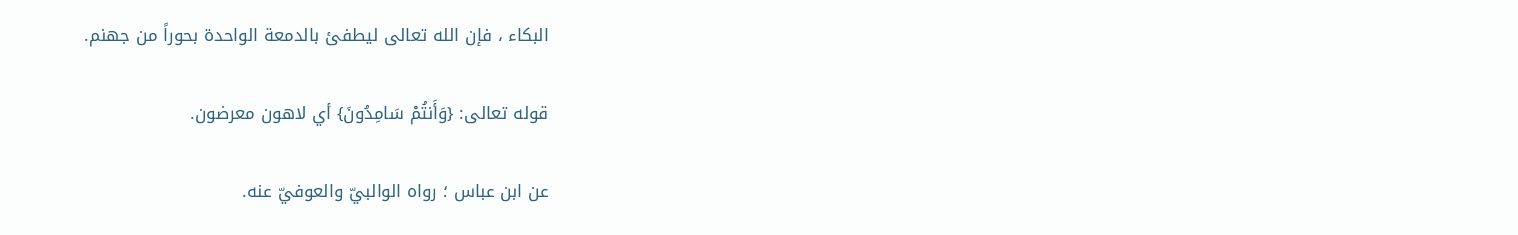البكاء ، فإن الله تعالى ليطفئ بالدمعة الواحدة بحوراً من جهنم.

قوله تعالى: {وَأَنتُمْ سَامِدُونَ} أي لاهون معرضون.

عن ابن عباس ؛ رواه الوالبيّ والعوفيّ عنه.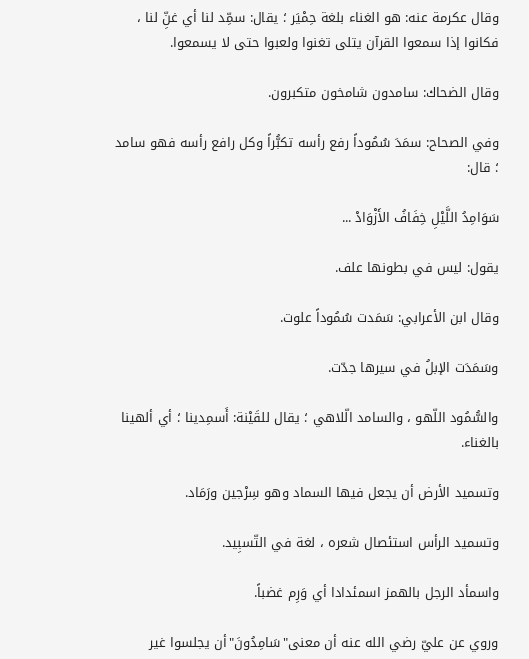وقال عكرمة عنه: هو الغناء بلغة حِمْيَر ؛ يقال: سمِّد لنا أي غنِّ لنا ، فكانوا إذا سمعوا القرآن يتلى تغنوا ولعبوا حتى لا يسمعوا.

وقال الضحاك: سامدون شامخون متكبرون.

وفي الصحاح: سمَدَ سُمُوداً رفع رأسه تكبُّراً وكل رافع رأسه فهو سامد ؛ قال:

سَوَامِدُ اللَّيْلِ خِفَافُ الأَزْوَادْ ...

يقول: ليس في بطونها علف.

وقال ابن الأعرابي: سَمَدت سُمُوداً علوت.

وسَمَدَت الإبلُ في سيرها جدّت.

والسُّمُود اللّهو ، والسامد الّلاهي ؛ يقال للقَيْنة: أَسمِدينا ؛ أي ألهينا بالغناء.

وتسميد الأرض أن يجعل فيها السماد وهو سِرْجين ورَمَاد.

وتسميد الرأس استئصال شعره ، لغة في التّسبِيد.

واسمأد الرجل بالهمز اسمئدادا أي وَرِم غضباً.

وروي عن عليّ رضي الله عنه أن معنى"سَامِدُونَ"أن يجلسوا غير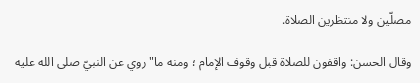مصلّين ولا منتظرين الصلاة.

وقال الحسن: واقفون للصلاة قبل وقوف الإمام ؛ ومنه ما"روي عن النبيّ صلى الله عليه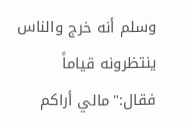وسلم أنه خرج والناس ينتظرونه قياماً فقال:"مالي أراكم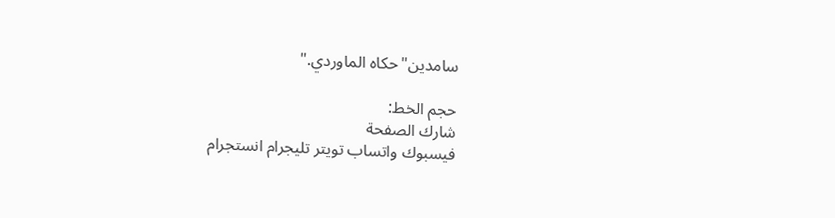سامدين"حكاه الماوردي."

حجم الخط:
شارك الصفحة
فيسبوك واتساب تويتر تليجرام انستجرام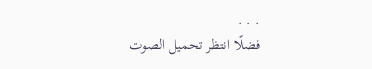. . .
فضلًا انتظر تحميل الصوت